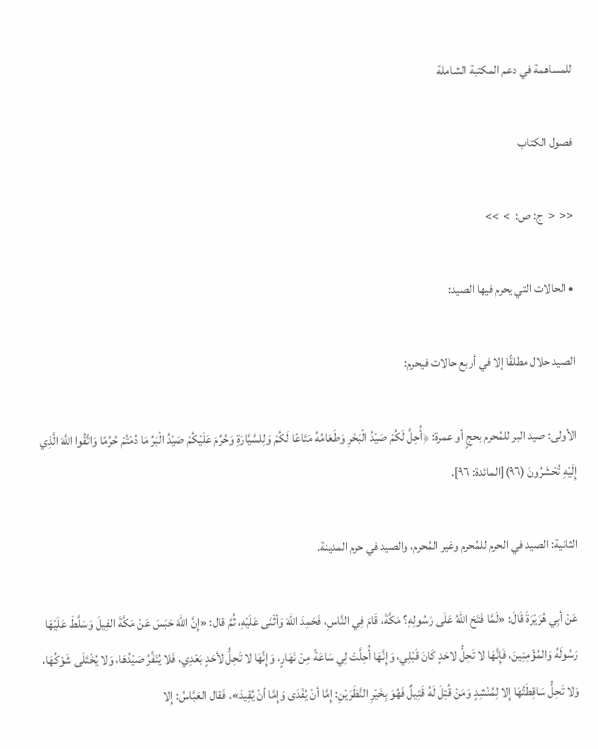للمساهمة في دعم المكتبة الشاملة

فصول الكتاب

<<  <  ج: ص:  >  >>

• الحالات التي يحرم فيها الصيد:

الصيد حلال مطلقًا إلا في أربع حالات فيحرم:

الأولى: صيد البر للمُحرم بحجٍ أو عمرة: ﴿أُحِلَّ لَكُمْ صَيْدُ الْبَحْرِ وَطَعَامُهُ مَتَاعًا لَكُمْ وَلِلسَّيَّارَةِ وَحُرِّمَ عَلَيْكُمْ صَيْدُ الْبَرِّ مَا دُمْتُمْ حُرُمًا وَاتَّقُوا اللَّهَ الَّذِي إِلَيْهِ تُحْشَرُونَ (٩٦)[المائدة: ٩٦].

الثانية: الصيد في الحرم للمُحرم وغير المُحرم، والصيد في حرم المدينة.

عَنْ أبِي هُرَيْرَةَ قَالَ: «لَمَّا فَتَحَ اللهُ عَلَى رَسُولِهِ؟ مَكَّةَ، قَامَ فِي النَّاسِ، فَحَمِدَ اللهَ وَأثْنَى عَلَيْهِ، ثُمَّ قال: «إِنَّ اللهَ حَبَسَ عَنْ مَكَّةَ الفِيلَ وَسَلَّطَ عَلَيْهَا رَسُولَهُ وَالمُؤْمِنِينَ، فَإِنَّهَا لا تَحِلُّ لاحَدٍ كَانَ قَبْلِي، وَإِنَّهَا أُحِلَّتْ لِي سَاعَةً مِنْ نَهَارٍ، وَإِنَّهَا لا تَحِلُّ لأحَدٍ بَعْدِي، فَلا يُنَفَّرُ صَيْدُهَا، وَلا يُخْتَلَى شَوْكُهَا، وَلا تَحِلُّ سَاقِطَتُهَا إِلا لِمُنْشِدٍ وَمَنْ قُتِلَ لَهُ قَتِيلٌ فَهُوَ بِخَيْرِ النَّظَرَيْنِ: إِمَّا أنْ يُفْدَى وَإِمَّا أنْ يُقِيدَ». فَقال العَبَّاسُ: إِلا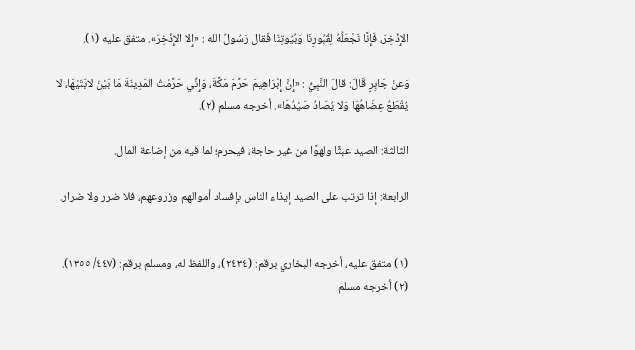الإِذْخِرَ، فَإِنَّا نَجْعَلُهُ لِقُبُورِنَا وَبُيُوتِنَا فَقال رَسُولُ الله : «إِلا الإِذْخِرَ». متفق عليه (١).

وَعنْ جَابِرٍ قَالَ: قالَ النَّبِيُّ : «إِنَّ إِبْرَاهِيمَ حَرَّمَ مَكَّةَ، وَإِنِّي حَرَّمْتُ المَدِينَةَ مَا بَيْنَ لابَتَيْهَا، لا يُقْطَعُ عِضَاهُهَا وَلا يُصَادُ صَيْدُهَا». أخرجه مسلم (٢).

الثالثة: الصيد عبثًا ولهوًا من غير حاجة، فيحرم؛ لما فيه من إضاعة المال.

الرابعة: إذا ترتب على الصيد إيذاء الناس بإفساد أموالهم وزروعهم، فلا ضرر ولا ضرار.


(١) متفق عليه، أخرجه البخاري برقم: (٢٤٣٤)، واللفظ له، ومسلم برقم: (٤٤٧/ ١٣٥٥).
(٢) أخرجه مسلم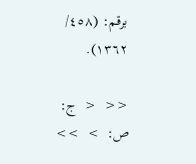برقم: (٤٥٨/ ١٣٦٢).

<<  <  ج: ص:  >  >>